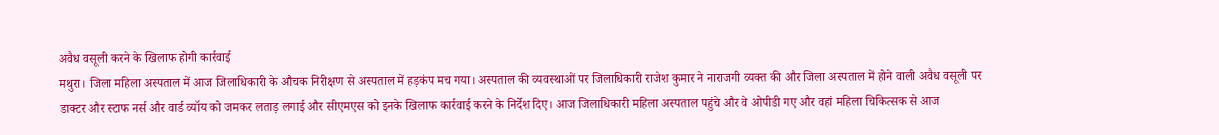अवैध वसूली करने के खिलाफ होगी कार्रवाई
मथुरा। जिला महिला अस्पताल में आज जिलाधिकारी के औचक निरीक्षण से अस्पताल में हड़कंप मच गया। अस्पताल की व्यवस्थाओं पर जिलाधिकारी राजेश कुमार ने नाराजगी व्यक्त की और जिला अस्पताल में होने वाली अवैध वसूली पर डाक्टर और स्टाफ नर्स और वार्ड व्यॉय को जमकर लताड़ लगाई और सीएमएस को इनके खिलाफ कार्रवाई करने के निर्देश दिए। आज जिलाधिकारी महिला अस्पताल पहुंचे और वे ओपीडी गए और वहां महिला चिकित्सक से आज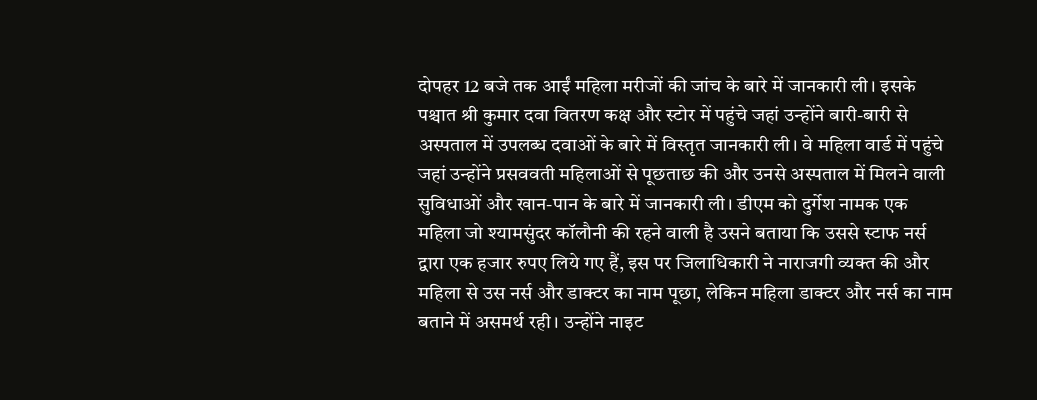दोपहर 12 बजे तक आईं महिला मरीजों की जांच के बारे में जानकारी ली। इसके पश्चात श्री कुमार दवा वितरण कक्ष और स्टोर में पहुंचे जहां उन्होंने बारी-बारी से अस्पताल में उपलब्ध दवाओं के बारे में विस्तृत जानकारी ली। वे महिला वार्ड में पहुंचे जहां उन्होंने प्रसववती महिलाओं से पूछताछ की और उनसे अस्पताल में मिलने वाली सुविधाओं और खान-पान के बारे में जानकारी ली। डीएम को दुर्गेश नामक एक महिला जो श्यामसुंदर कॉलौनी की रहने वाली है उसने बताया कि उससे स्टाफ नर्स द्वारा एक हजार रुपए लिये गए हैं, इस पर जिलाधिकारी ने नाराजगी व्यक्त की और महिला से उस नर्स और डाक्टर का नाम पूछा, लेकिन महिला डाक्टर और नर्स का नाम बताने में असमर्थ रही। उन्होंने नाइट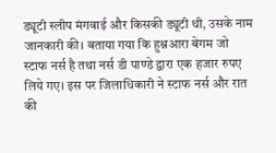ड्यूटी स्लीप मंगवाई और किसकी ड्यूटी थी, उसके नाम जानकारी की। बताया गया कि हुश्नआरा बेगम जो स्टाफ नर्स है तथा नर्स डी पाण्डे द्वारा एक हजार रुपए लिये गए। इस पर जिलाधिकारी ने स्टाफ नर्स और रात की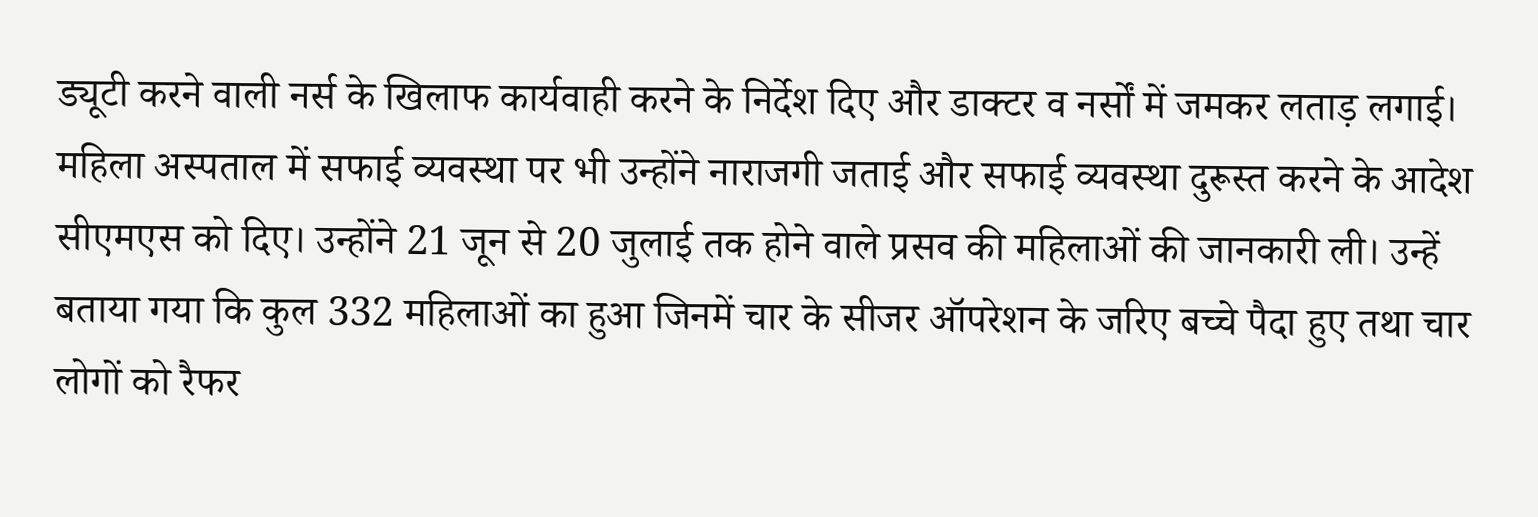ड्यूटी करने वाली नर्स के खिलाफ कार्यवाही करने के निर्देश दिए और डाक्टर व नर्सों में जमकर लताड़ लगाई। महिला अस्पताल में सफाई व्यवस्था पर भी उन्होंने नाराजगी जताई और सफाई व्यवस्था दुरूस्त करने के आदेश सीएमएस को दिए। उन्होंने 21 जून से 20 जुलाई तक होने वाले प्रसव की महिलाओं की जानकारी ली। उन्हें बताया गया कि कुल 332 महिलाओं का हुआ जिनमें चार के सीजर ऑपरेशन के जरिए बच्चे पैदा हुए तथा चार लोगों को रैफर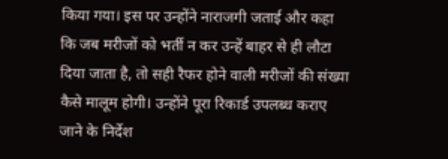किया गया। इस पर उन्होंने नाराजगी जताई और कहा कि जब मरीजों को भर्ती न कर उन्हें बाहर से ही लौटा दिया जाता है, तो सही रैफर होने वाली मरीजों की संख्या कैसे मालूम होगी। उन्होंने पूरा रिकार्ड उपलब्ध कराए जाने के निर्देश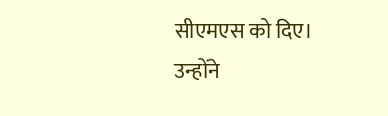सीएमएस को दिए। उन्होंने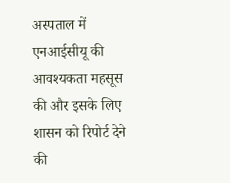अस्पताल में एनआईसीयू की आवश्यकता महसूस की और इसके लिए शासन को रिपोर्ट देने की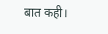बात कही।